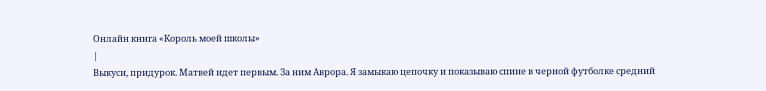Онлайн книга «Король моей школы»
|
Выкуси, придурок. Матвей идет первым. За ним Аврора. Я замыкаю цепочку и показываю спине в черной футболке средний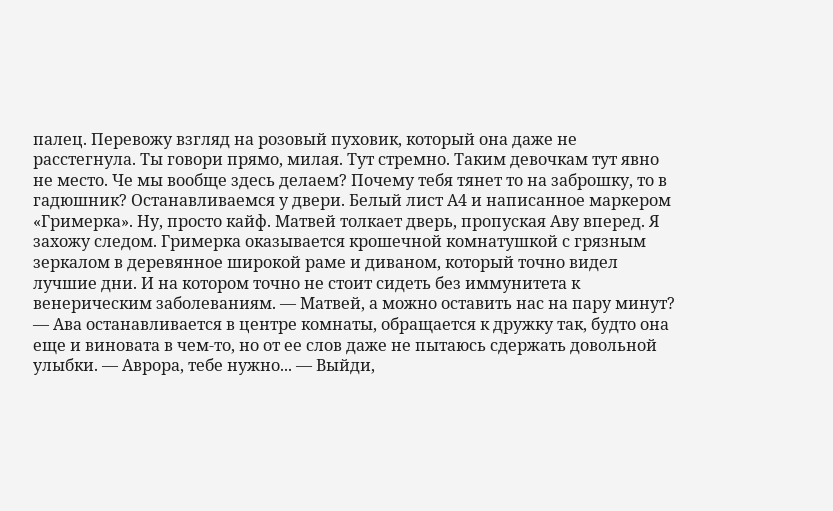палец. Перевожу взгляд на розовый пуховик, который она даже не расстегнула. Ты говори прямо, милая. Тут стремно. Таким девочкам тут явно не место. Че мы вообще здесь делаем? Почему тебя тянет то на заброшку, то в гадюшник? Останавливаемся у двери. Белый лист А4 и написанное маркером «Гримерка». Ну, просто кайф. Матвей толкает дверь, пропуская Аву вперед. Я захожу следом. Гримерка оказывается крошечной комнатушкой с грязным зеркалом в деревянное широкой раме и диваном, который точно видел лучшие дни. И на котором точно не стоит сидеть без иммунитета к венерическим заболеваниям. — Матвей, а можно оставить нас на пару минут? — Ава останавливается в центре комнаты, обращается к дружку так, будто она еще и виновата в чем-то, но от ее слов даже не пытаюсь сдержать довольной улыбки. — Аврора, тебе нужно... — Выйди,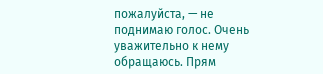пожалуйста, — не поднимаю голос. Очень уважительно к нему обращаюсь. Прям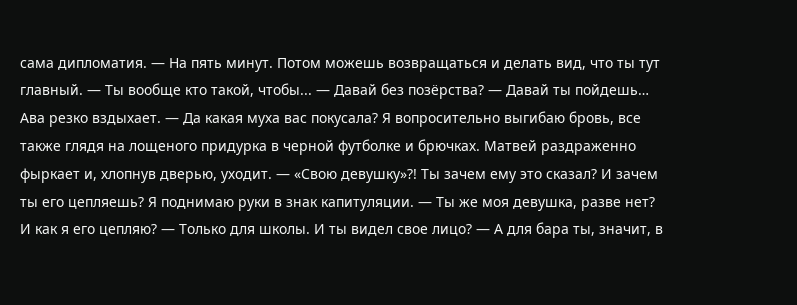сама дипломатия. — На пять минут. Потом можешь возвращаться и делать вид, что ты тут главный. — Ты вообще кто такой, чтобы... — Давай без позёрства? — Давай ты пойдешь… Ава резко вздыхает. — Да какая муха вас покусала? Я вопросительно выгибаю бровь, все также глядя на лощеного придурка в черной футболке и брючках. Матвей раздраженно фыркает и, хлопнув дверью, уходит. — «Свою девушку»?! Ты зачем ему это сказал? И зачем ты его цепляешь? Я поднимаю руки в знак капитуляции. — Ты же моя девушка, разве нет? И как я его цепляю? — Только для школы. И ты видел свое лицо? — А для бара ты, значит, в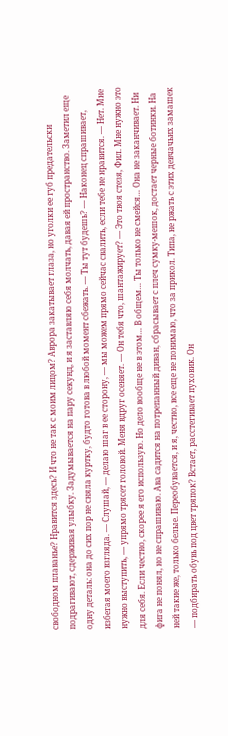свободном плаванье? Нравится здесь? И что не так с моим лицом? Аврора закатывает глаза, но уголки ее губ предательски подрагивают, сдерживая улыбку. Задумывается на пару секунд, и я заставляю себя молчать, давая ей пространство. Заметил еще одну деталь: она до сих пор не сняла куртку, будто готова в любой момент сбежать. — Ты тут будешь? — Наконец спрашивает, избегая моего взгляда. — Слушай, — делаю шаг в ее сторону, — мы можем прямо сейчас свалить, если тебе не нравится. — Нет. Мне нужно выступить, — упрямо трясет головой. Меня вдруг осеняет. — Он тебя что, шантажирует? — Это твоя стезя, Фил. Мне нужно это для себя. Если честно, скорее я его использую. Но дело вообще не в этом… В общем… Ты только не смейся… Она не заканчивает. Ни фига не понял, но не спрашиваю. Ава садится на потрепанный диван, сбрасывает с плеч сумку-мешок, достает черные ботинки. На ней такие же, только белые. Переобувается, и я, честно, все еще не понимаю, что за прикол. Типа, не ржать с этих девчачьих замашек — подбирать обувь под цвет тряпок? Встает, расстегивает пуховик. Он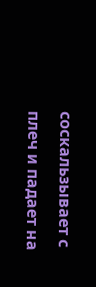соскальзывает с плеч и падает на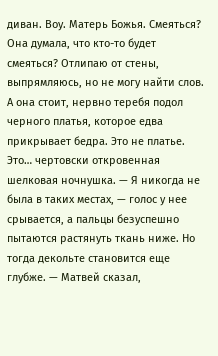диван. Воу. Матерь Божья. Смеяться? Она думала, что кто-то будет смеяться? Отлипаю от стены, выпрямляюсь, но не могу найти слов. А она стоит, нервно теребя подол черного платья, которое едва прикрывает бедра. Это не платье. Это… чертовски откровенная шелковая ночнушка. — Я никогда не была в таких местах, — голос у нее срывается, а пальцы безуспешно пытаются растянуть ткань ниже. Но тогда декольте становится еще глубже. — Матвей сказал,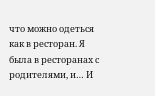что можно одеться как в ресторан. Я была в ресторанах с родителями, и… И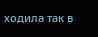ходила так в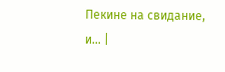Пекине на свидание, и… |